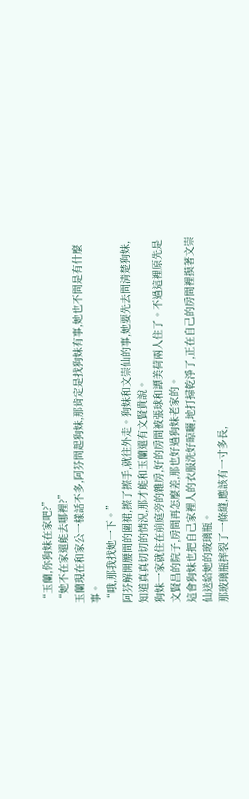“玉蘭,你狗妹在家吧?”
“她不在家還能去哪裡?”
玉蘭現在和家公一樣話不多,阿芬問起狗妹,那肯定是找狗妹有事,她也不問是有什麼事。
“哦,那我找她一下。”
阿芬解開腰間的圍裙,擦了擦手,就往外走。狗妹和文崇仙的事,她要先去問清楚狗妹,知道真真切切的情況,那才能和玉蘭還有文賢貴說。
狗妹一家就住在前庭旁的雜房,好的房間被張球和譚美荷兩人住了。不過這裡原先是文賢昌的院子,房間再怎麼差,那也好過狗妹老家的。
這會狗妹也把自己家裡人的衣服洗好晾曬,地打掃乾淨了,正在自己的房間裡摸著文崇仙送給她的玻璃瓶。
那玻璃瓶摔裂了一條縫,應該有一寸多長,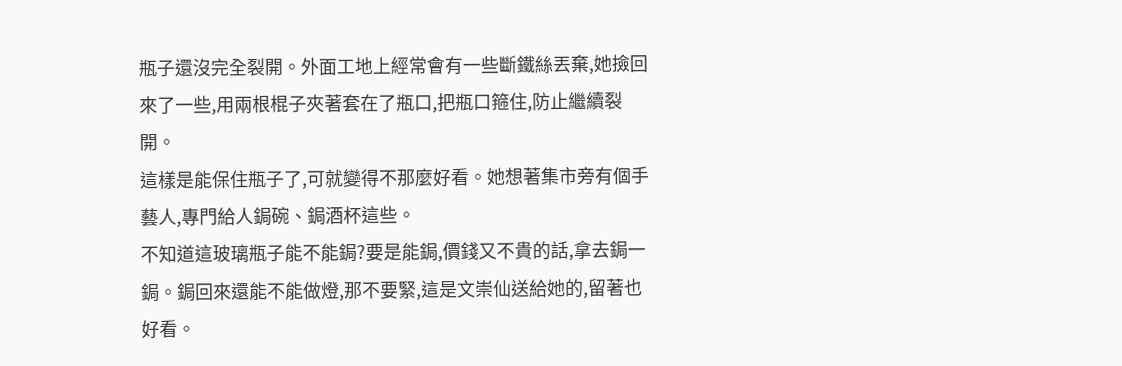瓶子還沒完全裂開。外面工地上經常會有一些斷鐵絲丟棄,她撿回來了一些,用兩根棍子夾著套在了瓶口,把瓶口箍住,防止繼續裂開。
這樣是能保住瓶子了,可就變得不那麼好看。她想著集市旁有個手藝人,專門給人鋦碗、鋦酒杯這些。
不知道這玻璃瓶子能不能鋦?要是能鋦,價錢又不貴的話,拿去鋦一鋦。鋦回來還能不能做燈,那不要緊,這是文崇仙送給她的,留著也好看。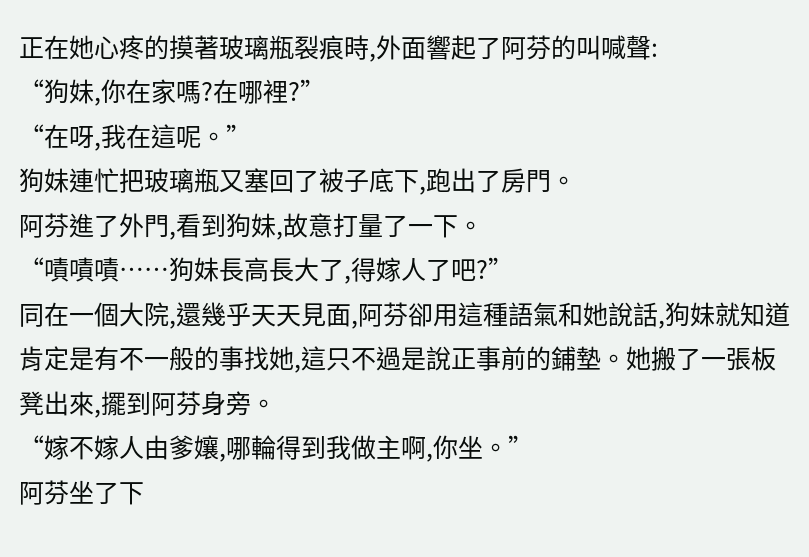正在她心疼的摸著玻璃瓶裂痕時,外面響起了阿芬的叫喊聲:
“狗妹,你在家嗎?在哪裡?”
“在呀,我在這呢。”
狗妹連忙把玻璃瓶又塞回了被子底下,跑出了房門。
阿芬進了外門,看到狗妹,故意打量了一下。
“嘖嘖嘖……狗妹長高長大了,得嫁人了吧?”
同在一個大院,還幾乎天天見面,阿芬卻用這種語氣和她說話,狗妹就知道肯定是有不一般的事找她,這只不過是說正事前的鋪墊。她搬了一張板凳出來,擺到阿芬身旁。
“嫁不嫁人由爹孃,哪輪得到我做主啊,你坐。”
阿芬坐了下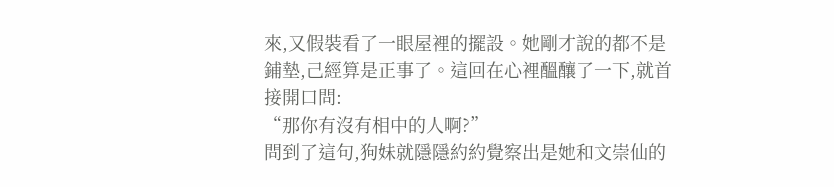來,又假裝看了一眼屋裡的擺設。她剛才說的都不是鋪墊,己經算是正事了。這回在心裡醞釀了一下,就首接開口問:
“那你有沒有相中的人啊?”
問到了這句,狗妹就隱隱約約覺察出是她和文崇仙的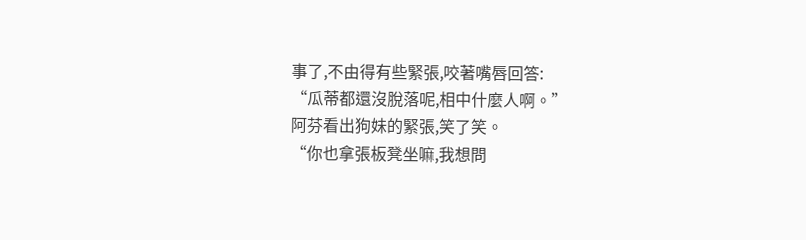事了,不由得有些緊張,咬著嘴唇回答:
“瓜蒂都還沒脫落呢,相中什麼人啊。”
阿芬看出狗妹的緊張,笑了笑。
“你也拿張板凳坐嘛,我想問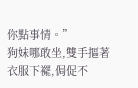你點事情。”
狗妹哪敢坐,雙手摳著衣服下襬,侷促不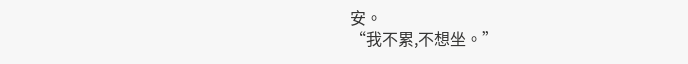安。
“我不累,不想坐。”